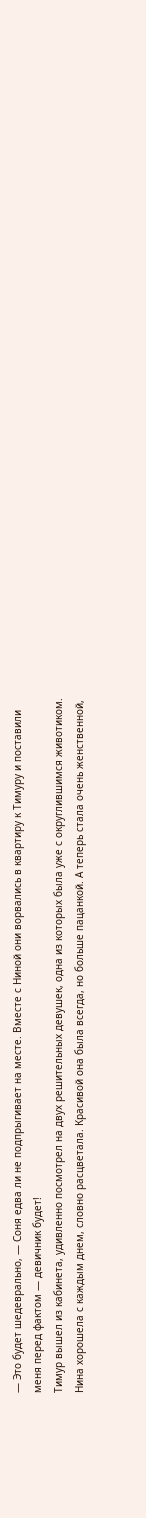— Это будет шедеврально, — Соня едва ли не подпрыгивает на месте. Вместе с Ниной они ворвались в квартиру к Тимуру и поставили меня перед фактом — девичник будет!
Тимур вышел из кабинета, удивленно посмотрел на двух решительных девушек, одна из которых была уже с округлившимся животиком. Нина хорошела с каждым днем, словно расцветала. Красивой она была всегда, но больше пацанкой. А теперь стала очень женственной,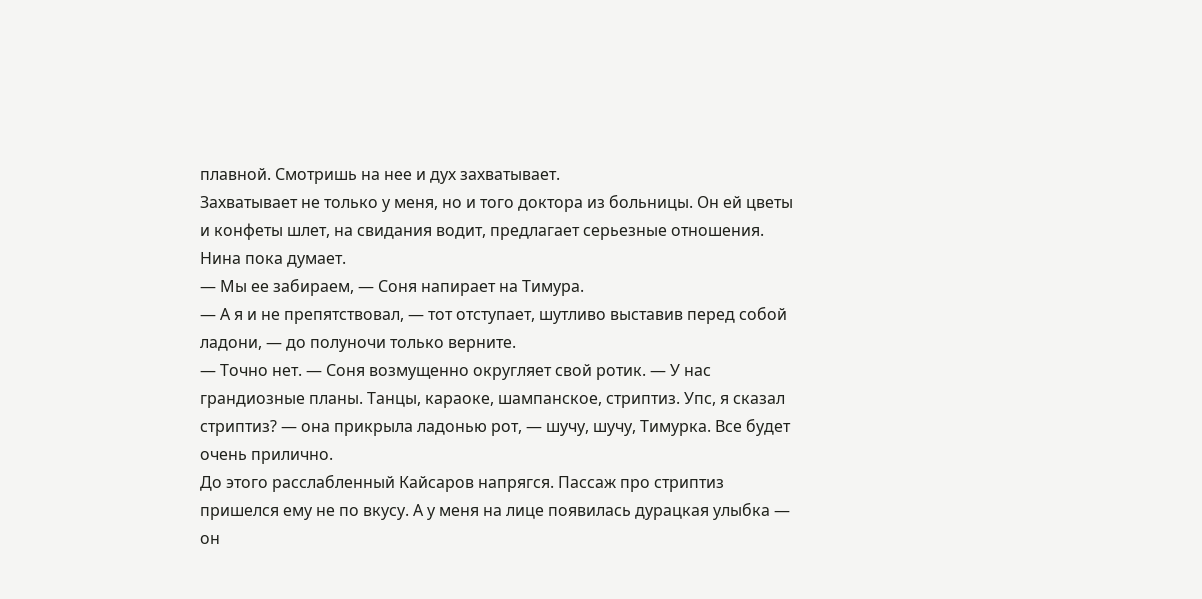плавной. Смотришь на нее и дух захватывает.
Захватывает не только у меня, но и того доктора из больницы. Он ей цветы и конфеты шлет, на свидания водит, предлагает серьезные отношения. Нина пока думает.
— Мы ее забираем, — Соня напирает на Тимура.
— А я и не препятствовал, — тот отступает, шутливо выставив перед собой ладони, — до полуночи только верните.
— Точно нет. — Соня возмущенно округляет свой ротик. — У нас грандиозные планы. Танцы, караоке, шампанское, стриптиз. Упс, я сказал стриптиз? — она прикрыла ладонью рот, — шучу, шучу, Тимурка. Все будет очень прилично.
До этого расслабленный Кайсаров напрягся. Пассаж про стриптиз пришелся ему не по вкусу. А у меня на лице появилась дурацкая улыбка — он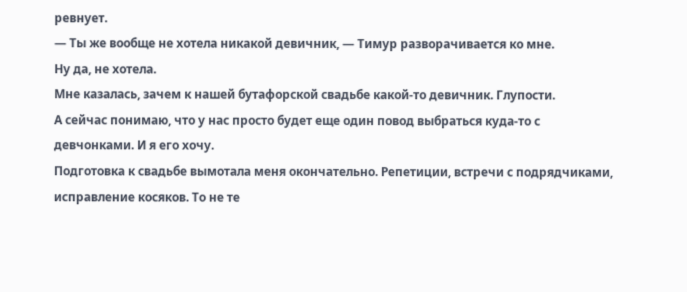ревнует.
— Ты же вообще не хотела никакой девичник, — Тимур разворачивается ко мне.
Ну да, не хотела.
Мне казалась, зачем к нашей бутафорской свадьбе какой-то девичник. Глупости.
А сейчас понимаю, что у нас просто будет еще один повод выбраться куда-то с девчонками. И я его хочу.
Подготовка к свадьбе вымотала меня окончательно. Репетиции, встречи с подрядчиками, исправление косяков. То не те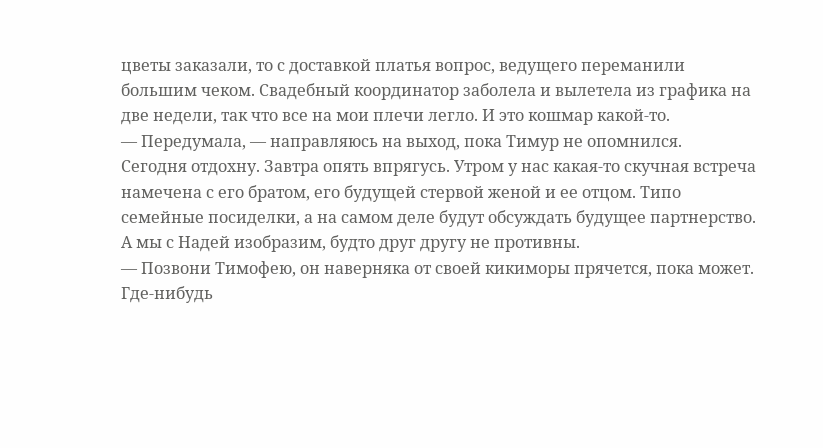цветы заказали, то с доставкой платья вопрос, ведущего переманили большим чеком. Свадебный координатор заболела и вылетела из графика на две недели, так что все на мои плечи легло. И это кошмар какой-то.
— Передумала, — направляюсь на выход, пока Тимур не опомнился.
Сегодня отдохну. Завтра опять впрягусь. Утром у нас какая-то скучная встреча намечена с его братом, его будущей стервой женой и ее отцом. Типо семейные посиделки, а на самом деле будут обсуждать будущее партнерство. А мы с Надей изобразим, будто друг другу не противны.
— Позвони Тимофею, он наверняка от своей кикиморы прячется, пока может. Где-нибудь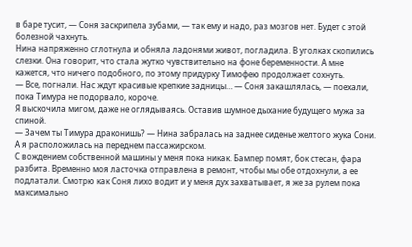в баре тусит, — Соня заскрипела зубами, — так ему и надо, раз мозгов нет. Будет с этой болезной чахнуть.
Нина напряженно сглотнула и обняла ладонями живот, погладила. В уголках скопились слезки. Она говорит, что стала жутко чувствительно на фоне беременности. А мне кажется, что ничего подобного, по этому придурку Тимофею продолжает сохнуть.
— Все, погнали. Нас ждут красивые крепкие задницы… — Соня закашлялась, — поехали, пока Тимура не подорвало, короче.
Я выскочила мигом, даже не оглядываясь. Оставив шумное дыхание будущего мужа за спиной.
— Зачем ты Тимура драконишь? — Нина забралась на заднее сиденье желтого жука Сони. А я расположилась на переднем пассажирском.
С вождением собственной машины у меня пока никак. Бампер помят, бок стесан, фара разбита. Временно моя ласточка отправлена в ремонт, чтобы мы обе отдохнули, а ее подлатали. Смотрю как Соня лихо водит и у меня дух захватывает, я же за рулем пока максимально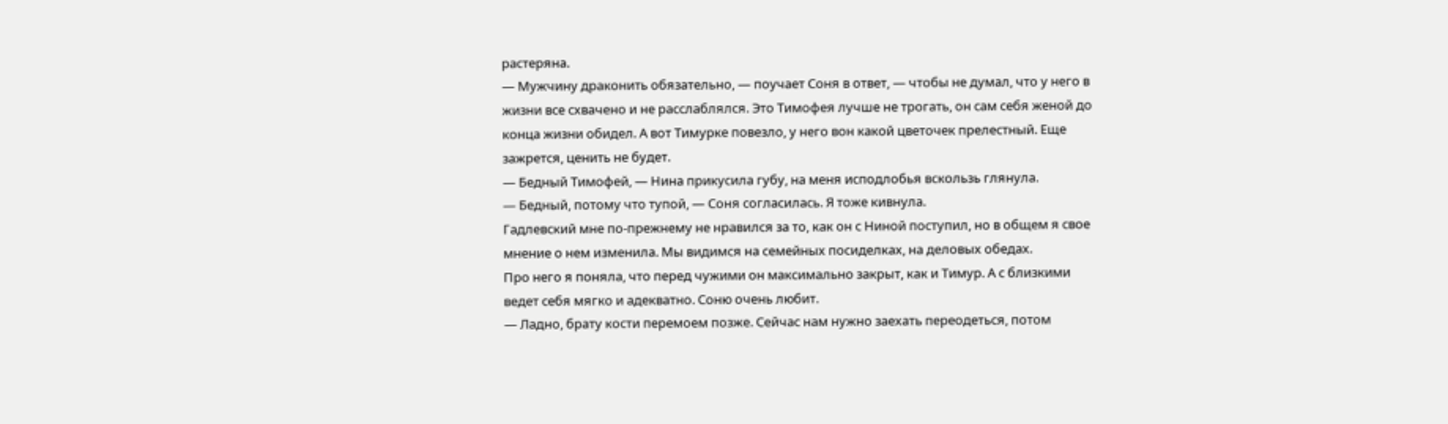растеряна.
— Мужчину драконить обязательно, — поучает Соня в ответ, — чтобы не думал, что у него в жизни все схвачено и не расслаблялся. Это Тимофея лучше не трогать, он сам себя женой до конца жизни обидел. А вот Тимурке повезло, у него вон какой цветочек прелестный. Еще зажрется, ценить не будет.
— Бедный Тимофей, — Нина прикусила губу, на меня исподлобья вскользь глянула.
— Бедный, потому что тупой, — Соня согласилась. Я тоже кивнула.
Гадлевский мне по-прежнему не нравился за то, как он с Ниной поступил, но в общем я свое мнение о нем изменила. Мы видимся на семейных посиделках, на деловых обедах.
Про него я поняла, что перед чужими он максимально закрыт, как и Тимур. А с близкими ведет себя мягко и адекватно. Соню очень любит.
— Ладно, брату кости перемоем позже. Сейчас нам нужно заехать переодеться, потом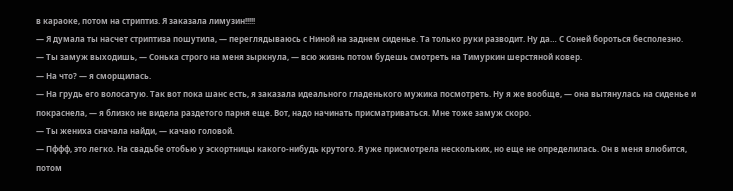в караоке, потом на стриптиз. Я заказала лимузин!!!!!
— Я думала ты насчет стриптиза пошутила, — переглядываюсь с Ниной на заднем сиденье. Та только руки разводит. Ну да… С Соней бороться бесполезно.
— Ты замуж выходишь, — Сонька строго на меня зыркнула, — всю жизнь потом будешь смотреть на Тимуркин шерстяной ковер.
— На что? — я сморщилась.
— На грудь его волосатую. Так вот пока шанс есть, я заказала идеального гладенького мужика посмотреть. Ну я же вообще, — она вытянулась на сиденье и покраснела, — я близко не видела раздетого парня еще. Вот, надо начинать присматриваться. Мне тоже замуж скоро.
— Ты жениха сначала найди, — качаю головой.
— Пффф, это легко. На свадьбе отобью у эскортницы какого-нибудь крутого. Я уже присмотрела нескольких, но еще не определилась. Он в меня влюбится, потом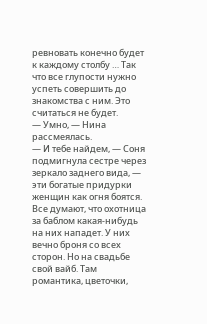ревновать конечно будет к каждому столбу … Так что все глупости нужно успеть совершить до знакомства с ним. Это считаться не будет.
— Умно, — Нина рассмеялась.
— И тебе найдем, — Соня подмигнула сестре через зеркало заднего вида, — эти богатые придурки женщин как огня боятся. Все думают, что охотница за баблом какая-нибудь на них нападет. У них вечно броня со всех сторон. Но на свадьбе свой вайб. Там романтика, цветочки,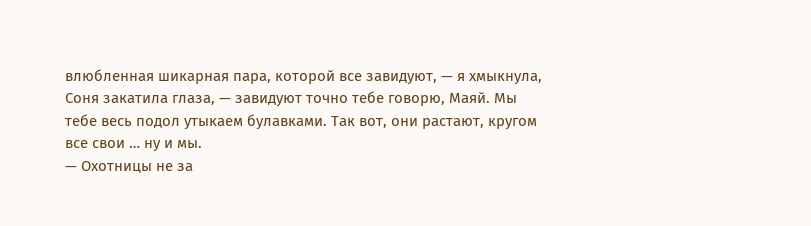влюбленная шикарная пара, которой все завидуют, — я хмыкнула, Соня закатила глаза, — завидуют точно тебе говорю, Маяй. Мы тебе весь подол утыкаем булавками. Так вот, они растают, кругом все свои … ну и мы.
— Охотницы не за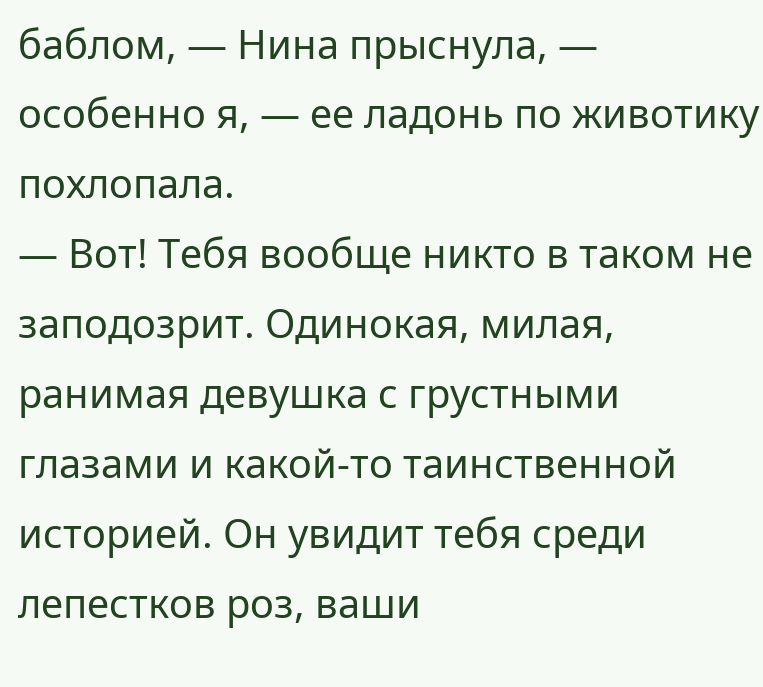баблом, — Нина прыснула, — особенно я, — ее ладонь по животику похлопала.
— Вот! Тебя вообще никто в таком не заподозрит. Одинокая, милая, ранимая девушка с грустными глазами и какой-то таинственной историей. Он увидит тебя среди лепестков роз, ваши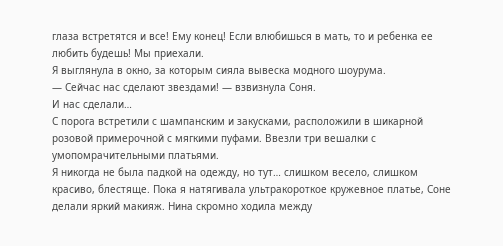глаза встретятся и все! Ему конец! Если влюбишься в мать, то и ребенка ее любить будешь! Мы приехали.
Я выглянула в окно, за которым сияла вывеска модного шоурума.
— Сейчас нас сделают звездами! — взвизнула Соня.
И нас сделали…
С порога встретили с шампанским и закусками, расположили в шикарной розовой примерочной с мягкими пуфами. Ввезли три вешалки с умопомрачительными платьями.
Я никогда не была падкой на одежду, но тут… слишком весело, слишком красиво, блестяще. Пока я натягивала ультракороткое кружевное платье, Соне делали яркий макияж. Нина скромно ходила между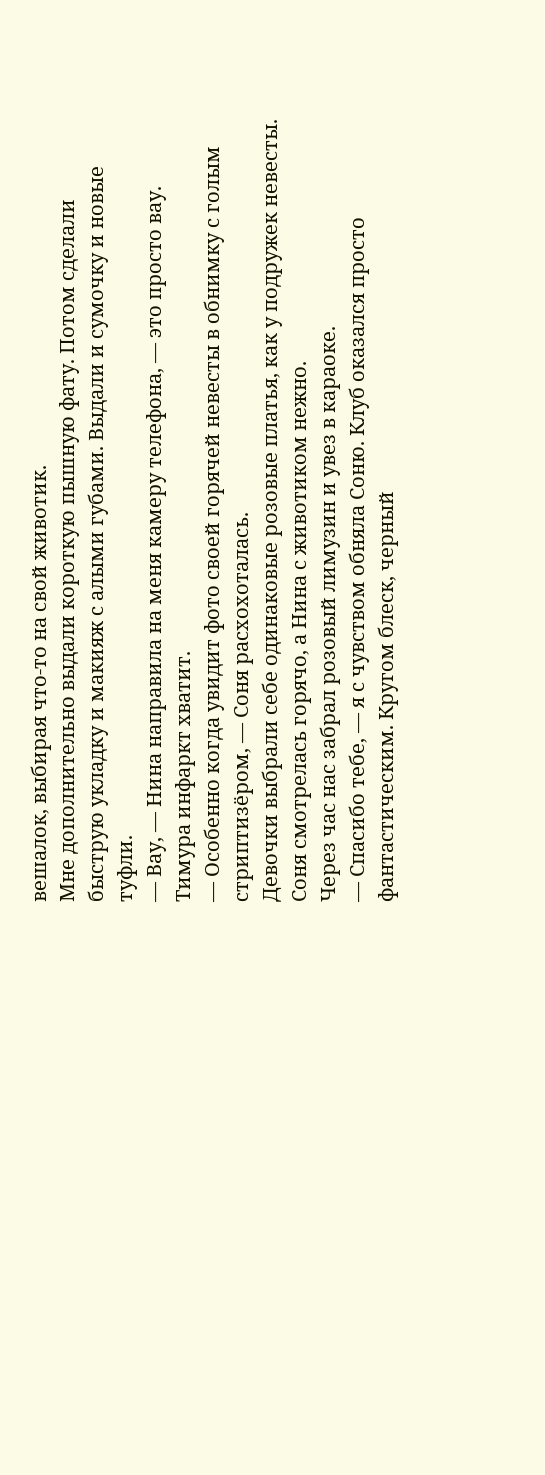вешалок, выбирая что-то на свой животик.
Мне дополнительно выдали короткую пышную фату. Потом сделали быструю укладку и макияж с алыми губами. Выдали и сумочку и новые туфли.
— Вау, — Нина направила на меня камеру телефона, — это просто вау. Тимура инфаркт хватит.
— Особенно когда увидит фото своей горячей невесты в обнимку с голым стриптизёром, — Соня расхохоталась.
Девочки выбрали себе одинаковые розовые платья, как у подружек невесты. Соня смотрелась горячо, а Нина с животиком нежно.
Через час нас забрал розовый лимузин и увез в караоке.
— Спасибо тебе, — я с чувством обняла Соню. Клуб оказался просто фантастическим. Кругом блеск, черный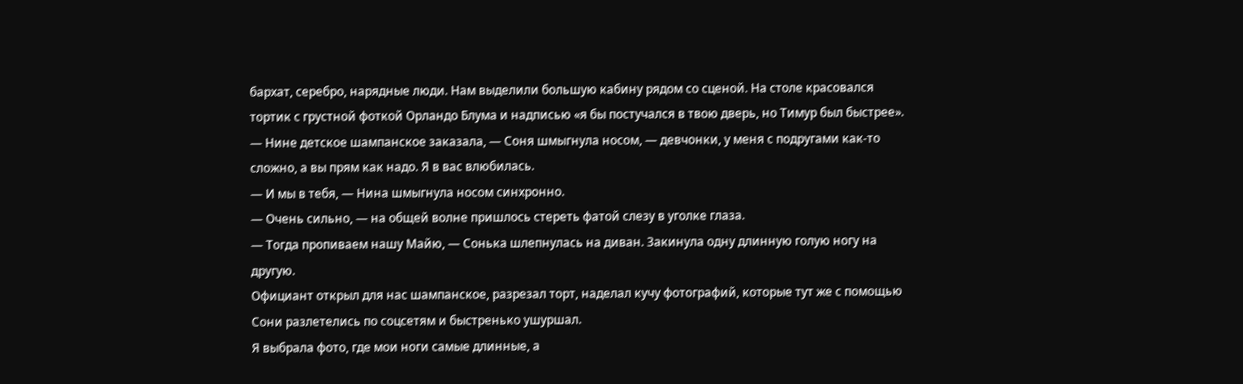бархат, серебро, нарядные люди. Нам выделили большую кабину рядом со сценой. На столе красовался тортик с грустной фоткой Орландо Блума и надписью «я бы постучался в твою дверь, но Тимур был быстрее».
— Нине детское шампанское заказала, — Соня шмыгнула носом, — девчонки, у меня с подругами как-то сложно, а вы прям как надо. Я в вас влюбилась.
— И мы в тебя, — Нина шмыгнула носом синхронно.
— Очень сильно, — на общей волне пришлось стереть фатой слезу в уголке глаза.
— Тогда пропиваем нашу Майю, — Сонька шлепнулась на диван. Закинула одну длинную голую ногу на другую.
Официант открыл для нас шампанское, разрезал торт, наделал кучу фотографий, которые тут же с помощью Сони разлетелись по соцсетям и быстренько ушуршал.
Я выбрала фото, где мои ноги самые длинные, а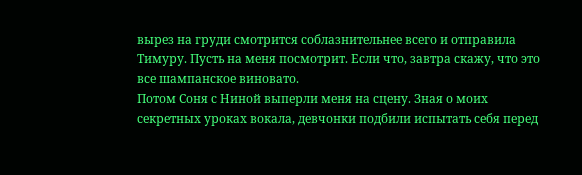вырез на груди смотрится соблазнительнее всего и отправила Тимуру. Пусть на меня посмотрит. Если что, завтра скажу, что это все шампанское виновато.
Потом Соня с Ниной выперли меня на сцену. Зная о моих секретных уроках вокала, девчонки подбили испытать себя перед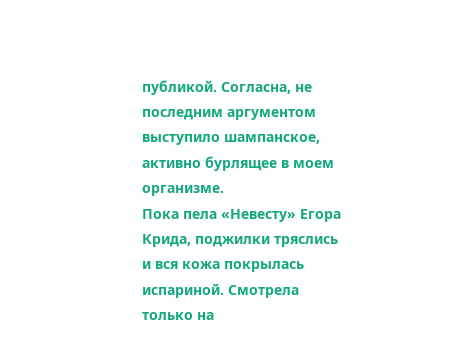публикой. Согласна, не последним аргументом выступило шампанское, активно бурлящее в моем организме.
Пока пела «Невесту» Егора Крида, поджилки тряслись и вся кожа покрылась испариной. Смотрела только на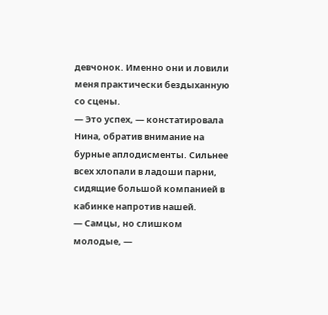девчонок. Именно они и ловили меня практически бездыханную со сцены.
— Это успех, — констатировала Нина, обратив внимание на бурные аплодисменты. Сильнее всех хлопали в ладоши парни, сидящие большой компанией в кабинке напротив нашей.
— Самцы, но слишком молодые, —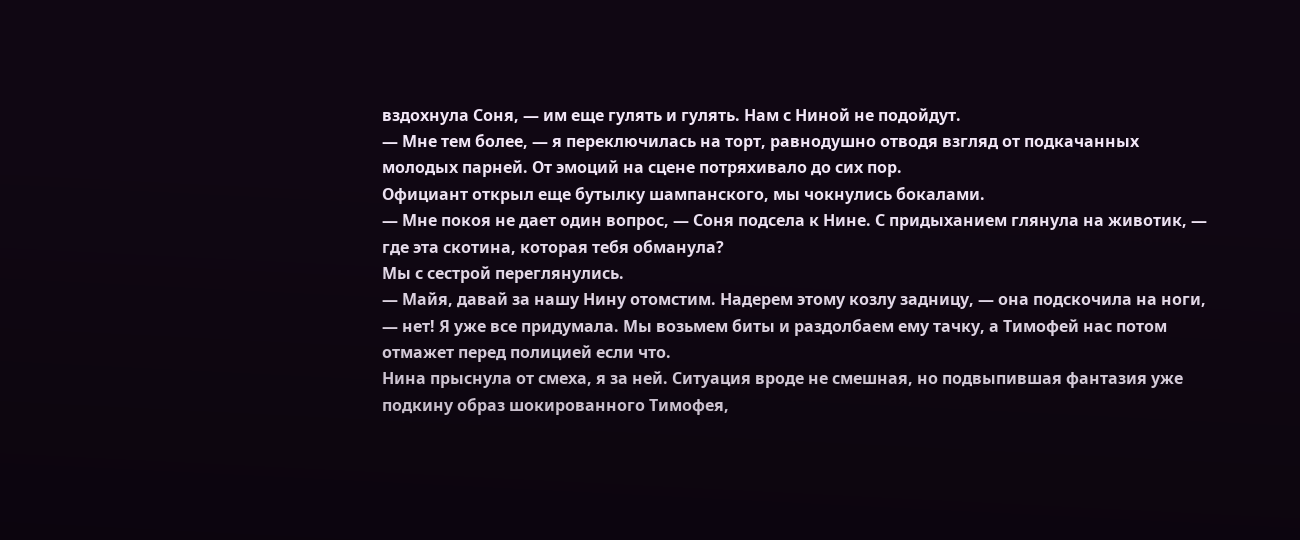вздохнула Соня, — им еще гулять и гулять. Нам с Ниной не подойдут.
— Мне тем более, — я переключилась на торт, равнодушно отводя взгляд от подкачанных молодых парней. От эмоций на сцене потряхивало до сих пор.
Официант открыл еще бутылку шампанского, мы чокнулись бокалами.
— Мне покоя не дает один вопрос, — Соня подсела к Нине. С придыханием глянула на животик, — где эта скотина, которая тебя обманула?
Мы с сестрой переглянулись.
— Майя, давай за нашу Нину отомстим. Надерем этому козлу задницу, — она подскочила на ноги, — нет! Я уже все придумала. Мы возьмем биты и раздолбаем ему тачку, а Тимофей нас потом отмажет перед полицией если что.
Нина прыснула от смеха, я за ней. Ситуация вроде не смешная, но подвыпившая фантазия уже подкину образ шокированного Тимофея,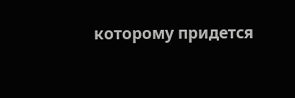которому придется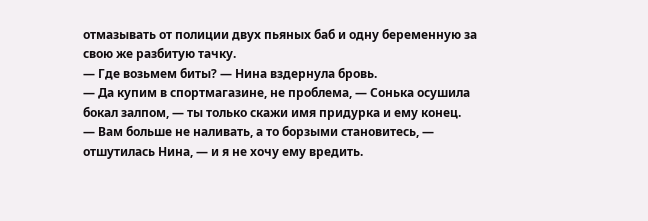отмазывать от полиции двух пьяных баб и одну беременную за свою же разбитую тачку.
— Где возьмем биты? — Нина вздернула бровь.
— Да купим в спортмагазине, не проблема, — Сонька осушила бокал залпом, — ты только скажи имя придурка и ему конец.
— Вам больше не наливать, а то борзыми становитесь, — отшутилась Нина, — и я не хочу ему вредить.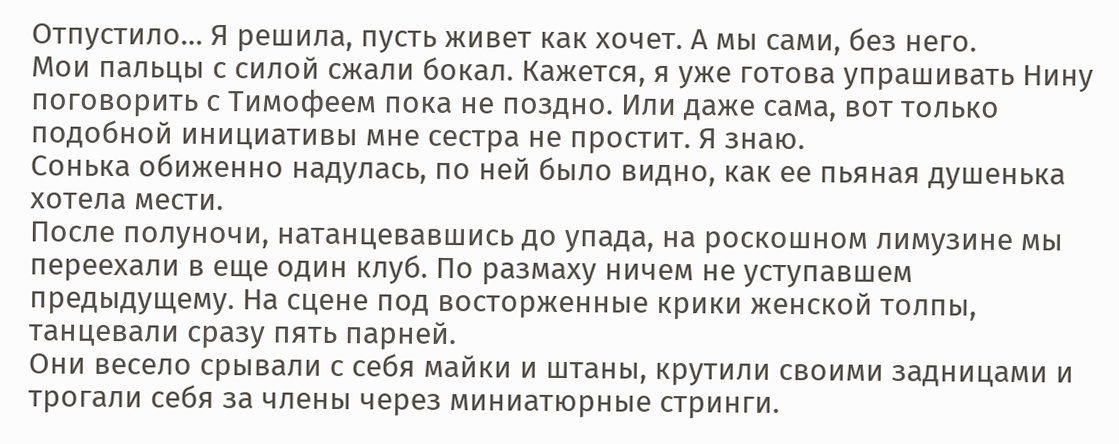Отпустило… Я решила, пусть живет как хочет. А мы сами, без него.
Мои пальцы с силой сжали бокал. Кажется, я уже готова упрашивать Нину поговорить с Тимофеем пока не поздно. Или даже сама, вот только подобной инициативы мне сестра не простит. Я знаю.
Сонька обиженно надулась, по ней было видно, как ее пьяная душенька хотела мести.
После полуночи, натанцевавшись до упада, на роскошном лимузине мы переехали в еще один клуб. По размаху ничем не уступавшем предыдущему. На сцене под восторженные крики женской толпы, танцевали сразу пять парней.
Они весело срывали с себя майки и штаны, крутили своими задницами и трогали себя за члены через миниатюрные стринги.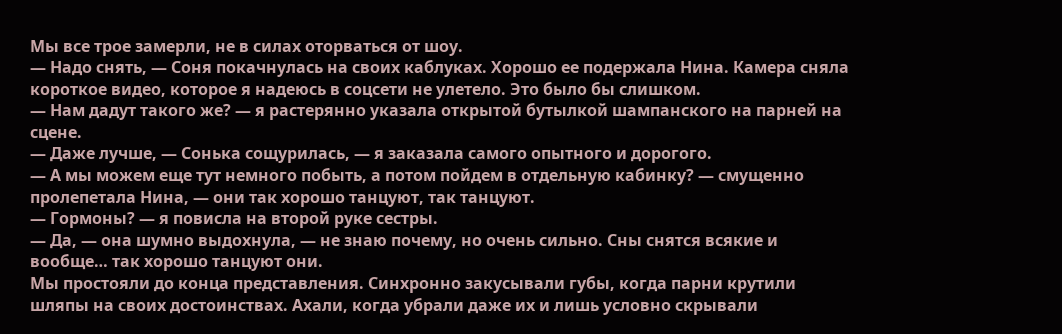Мы все трое замерли, не в силах оторваться от шоу.
— Надо снять, — Соня покачнулась на своих каблуках. Хорошо ее подержала Нина. Камера сняла короткое видео, которое я надеюсь в соцсети не улетело. Это было бы слишком.
— Нам дадут такого же? — я растерянно указала открытой бутылкой шампанского на парней на сцене.
— Даже лучше, — Сонька сощурилась, — я заказала самого опытного и дорогого.
— А мы можем еще тут немного побыть, а потом пойдем в отдельную кабинку? — смущенно пролепетала Нина, — они так хорошо танцуют, так танцуют.
— Гормоны? — я повисла на второй руке сестры.
— Да, — она шумно выдохнула, — не знаю почему, но очень сильно. Сны снятся всякие и вообще… так хорошо танцуют они.
Мы простояли до конца представления. Синхронно закусывали губы, когда парни крутили шляпы на своих достоинствах. Ахали, когда убрали даже их и лишь условно скрывали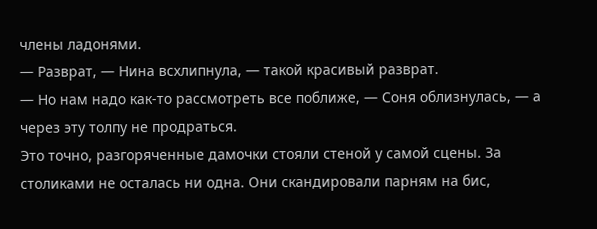члены ладонями.
— Разврат, — Нина всхлипнула, — такой красивый разврат.
— Но нам надо как-то рассмотреть все поближе, — Соня облизнулась, — а через эту толпу не продраться.
Это точно, разгоряченные дамочки стояли стеной у самой сцены. За столиками не осталась ни одна. Они скандировали парням на бис,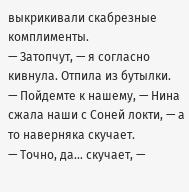выкрикивали скабрезные комплименты.
— Затопчут, — я согласно кивнула. Отпила из бутылки.
— Пойдемте к нашему, — Нина сжала наши с Соней локти, — а то наверняка скучает.
— Точно, да… скучает, —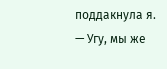поддакнула я.
— Угу, мы же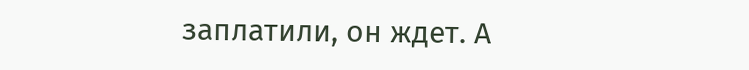заплатили, он ждет. А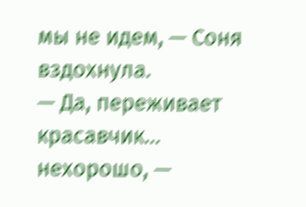мы не идем, — Соня вздохнула.
— Да, переживает красавчик… нехорошо, —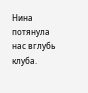Нина потянула нас вглубь клуба.